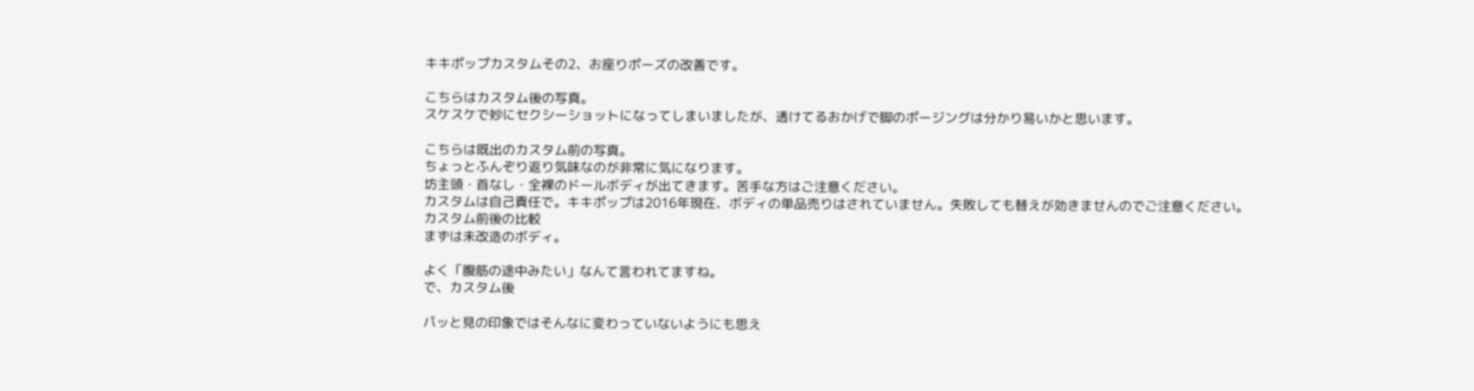キキポップカスタムその2、お座りポーズの改善です。

こちらはカスタム後の写真。
スケスケで妙にセクシーショットになってしまいましたが、透けてるおかげで脚のポージングは分かり易いかと思います。

こちらは既出のカスタム前の写真。
ちょっとふんぞり返り気味なのが非常に気になります。
坊主頭・首なし・全裸のドールボディが出てきます。苦手な方はご注意ください。
カスタムは自己責任で。キキポップは2016年現在、ボディの単品売りはされていません。失敗しても替えが効きませんのでご注意ください。
カスタム前後の比較
まずは未改造のボディ。

よく「腹筋の途中みたい」なんて言われてますね。
で、カスタム後

パッと見の印象ではそんなに変わっていないようにも思え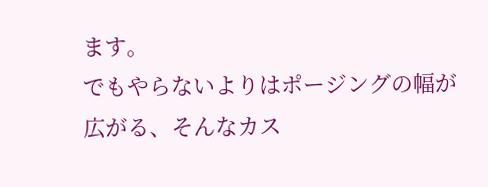ます。
でもやらないよりはポージングの幅が広がる、そんなカス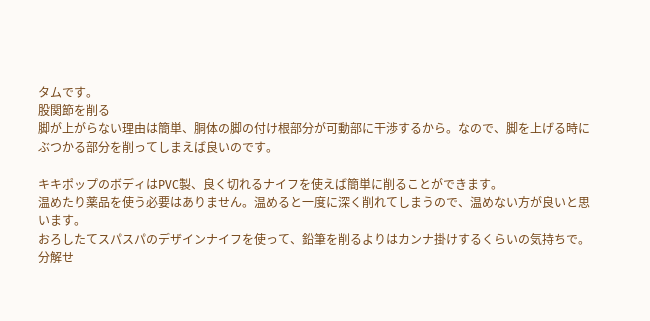タムです。
股関節を削る
脚が上がらない理由は簡単、胴体の脚の付け根部分が可動部に干渉するから。なので、脚を上げる時にぶつかる部分を削ってしまえば良いのです。

キキポップのボディはPVC製、良く切れるナイフを使えば簡単に削ることができます。
温めたり薬品を使う必要はありません。温めると一度に深く削れてしまうので、温めない方が良いと思います。
おろしたてスパスパのデザインナイフを使って、鉛筆を削るよりはカンナ掛けするくらいの気持ちで。
分解せ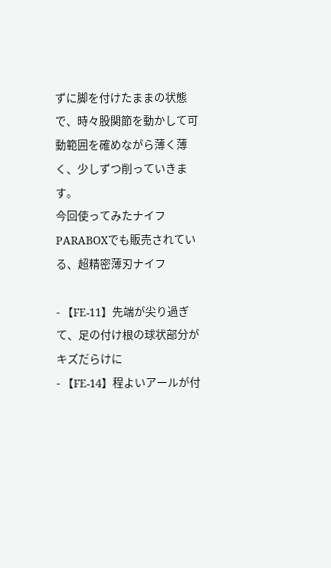ずに脚を付けたままの状態で、時々股関節を動かして可動範囲を確めながら薄く薄く、少しずつ削っていきます。
今回使ってみたナイフ
PARABOXでも販売されている、超精密薄刃ナイフ

- 【FE-11】先端が尖り過ぎて、足の付け根の球状部分がキズだらけに
- 【FE-14】程よいアールが付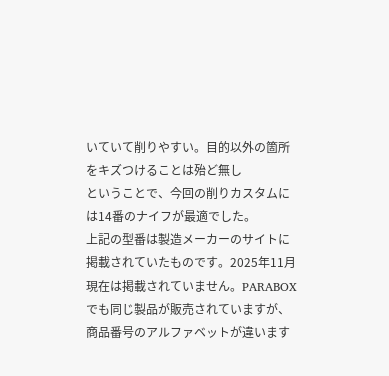いていて削りやすい。目的以外の箇所をキズつけることは殆ど無し
ということで、今回の削りカスタムには14番のナイフが最適でした。
上記の型番は製造メーカーのサイトに掲載されていたものです。2025年11月現在は掲載されていません。PARABOXでも同じ製品が販売されていますが、商品番号のアルファベットが違います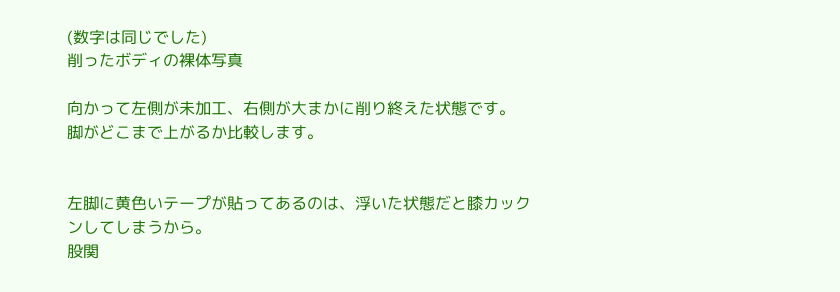(数字は同じでした)
削ったボディの裸体写真

向かって左側が未加工、右側が大まかに削り終えた状態です。
脚がどこまで上がるか比較します。


左脚に黄色いテープが貼ってあるのは、浮いた状態だと膝カックンしてしまうから。
股関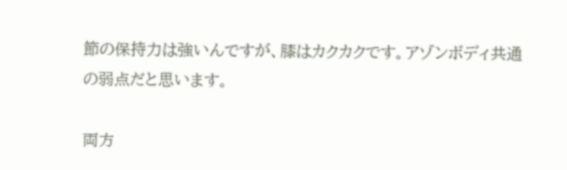節の保持力は強いんですが、膝はカクカクです。アゾンボディ共通の弱点だと思います。

両方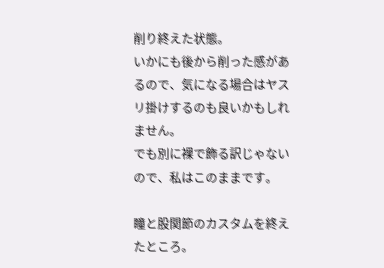削り終えた状態。
いかにも後から削った感があるので、気になる場合はヤスリ掛けするのも良いかもしれません。
でも別に裸で飾る訳じゃないので、私はこのままです。

瞳と股関節のカスタムを終えたところ。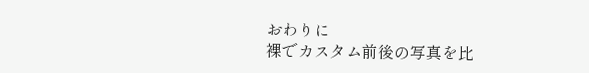おわりに
裸でカスタム前後の写真を比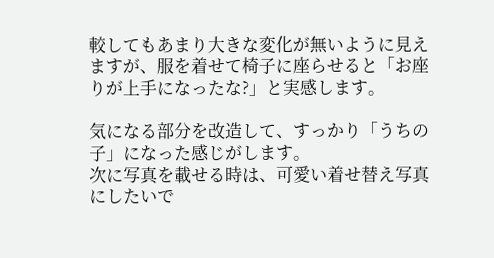較してもあまり大きな変化が無いように見えますが、服を着せて椅子に座らせると「お座りが上手になったな?」と実感します。

気になる部分を改造して、すっかり「うちの子」になった感じがします。
次に写真を載せる時は、可愛い着せ替え写真にしたいで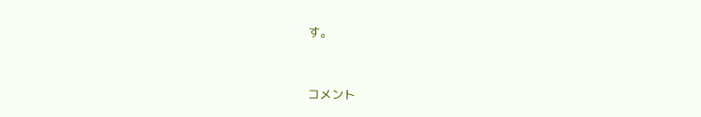す。



コメント